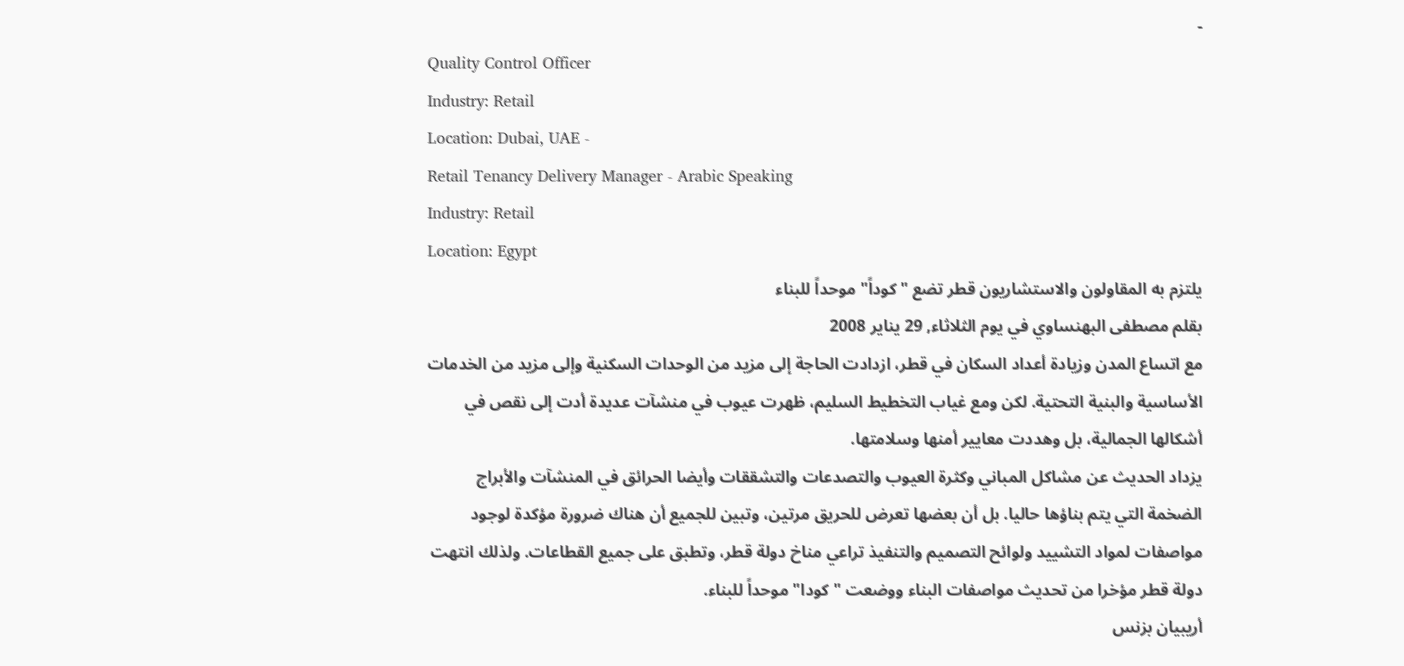-
Quality Control Officer
Industry: Retail
Location: Dubai, UAE -
Retail Tenancy Delivery Manager - Arabic Speaking
Industry: Retail
Location: Egypt
يلتزم به المقاولون والاستشاريون قطر تضع "كوداً" موحداً للبناء
بقلم مصطفى البهنساوي في يوم الثلاثاء, 29 يناير 2008
مع اتساع المدن وزيادة أعداد السكان في قطر، ازدادت الحاجة إلى مزيد من الوحدات السكنية وإلى مزيد من الخدمات الأساسية والبنية التحتية. لكن ومع غياب التخطيط السليم، ظهرت عيوب في منشآت عديدة أدت إلى نقص في أشكالها الجمالية، بل وهددت معايير أمنها وسلامتها.
يزداد الحديث عن مشاكل المباني وكثرة العيوب والتصدعات والتشققات وأيضا الحرائق في المنشآت والأبراج الضخمة التي يتم بناؤها حاليا. بل أن بعضها تعرض للحريق مرتين، وتبين للجميع أن هناك ضرورة مؤكدة لوجود مواصفات لمواد التشييد ولوائح التصميم والتنفيذ تراعي مناخ دولة قطر، وتطبق على جميع القطاعات. ولذلك انتهت دولة قطر مؤخرا من تحديث مواصفات البناء ووضعت "كودا" موحداً للبناء.
أريبيان بزنس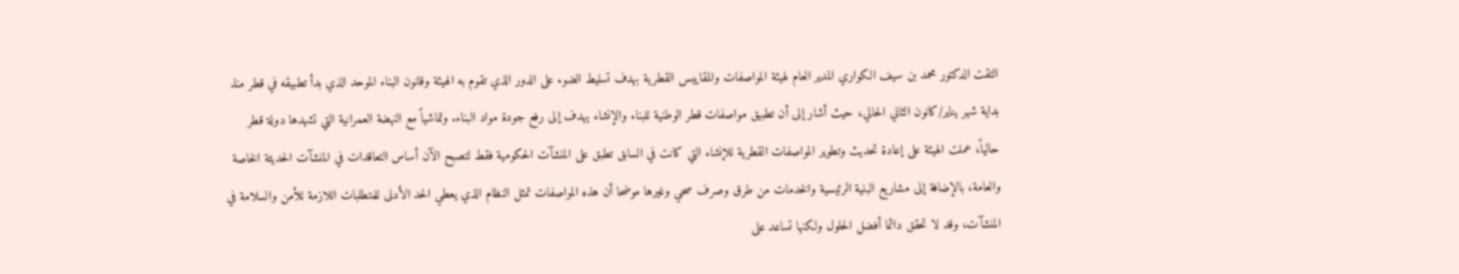التقت الدكتور محمد بن سيف الكواري المدير العام لهيئة المواصفات والمقاييس القطرية بهدف تسليط الضوء على الدور الذي تقوم به الهيئة وقانون البناء الموحد الذي بدأ تطبيقه في قطر منذ بداية شهر يناير/كانون الثاني الحالي، حيث أشار إلى أن تطبيق مواصفات قطر الوطنية للبناء والإنشاء يهدف إلى رفع جودة مواد البناء. وتماشياً مع النهضة العمرانية التي تشهدها دولة قطر حالياً، عملت الهيئة على إعادة تحديث وتطوير المواصفات القطرية للإنشاء التي كانت في السابق تطبق على المنشآت الحكومية فقط لتصبح الآن أساس التعاقدات في المنشآت الحديثة الخاصة والعامة، بالإضافة إلى مشاريع البنية الرئيسية والخدمات من طرق وصرف صحي وغيرها موضحا أن هذه المواصفات تمثل النظام الذي يعطي الحد الأدنى للمتطلبات اللازمة للأمن والسلامة في المنشآت، وقد لا تحقق دائما أفضل الحلول ولكنها تساعد على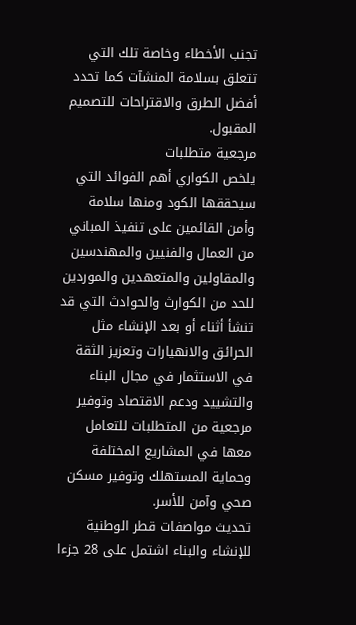تجنب الأخطاء وخاصة تلك التي تتعلق بسلامة المنشآت كما تحدد أفضل الطرق والاقتراحات للتصميم المقبول.
مرجعية متطلبات
يلخص الكواري أهم الفوائد التي سيحققها الكود ومنها سلامة وأمن القائمين على تنفيذ المباني من العمال والفنيين والمهندسين والمقاولين والمتعهدين والموردين للحد من الكوارث والحوادث التي قد تنشأ أثناء أو بعد الإنشاء مثل الحرائق والانهيارات وتعزيز الثقة في الاستثمار في مجال البناء والتشييد ودعم الاقتصاد وتوفير مرجعية من المتطلبات للتعامل معها في المشاريع المختلفة وحماية المستهلك وتوفير مسكن صحي وآمن للأسر.
تحديث مواصفات قطر الوطنية للإنشاء والبناء اشتمل على 28 جزءا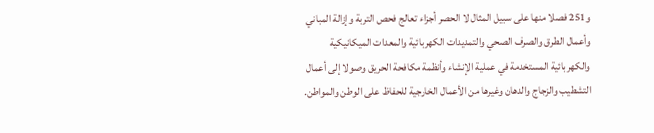و251 فصلا منها على سبيل المثال لا الحصر أجزاء تعالج فحص التربة وإزالة المباني وأعمال الطرق والصرف الصحي والتمديدات الكهربائية والمعدات الميكانيكية والكهربائية المستخدمة في عملية الإنشاء وأنظمة مكافحة الحريق وصولا إلى أعمال التشطيب والزجاج والدهان وغيرها من الأعمال الخارجية للحفاظ على الوطن والمواطن.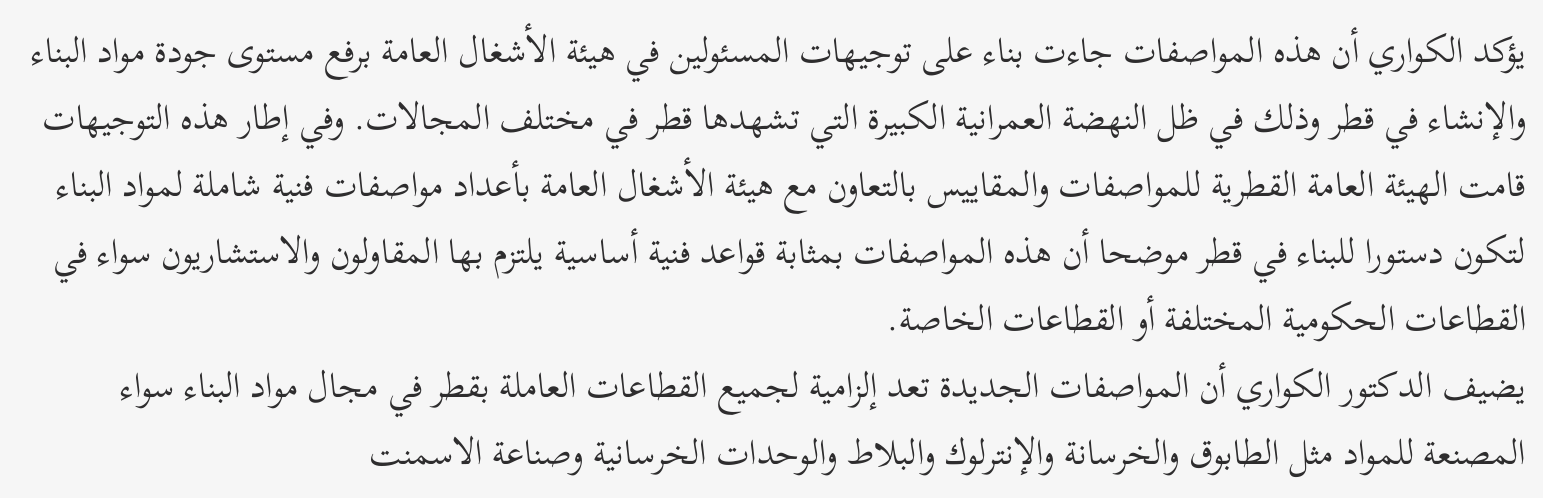يؤكد الكواري أن هذه المواصفات جاءت بناء على توجيهات المسئولين في هيئة الأشغال العامة برفع مستوى جودة مواد البناء والإنشاء في قطر وذلك في ظل النهضة العمرانية الكبيرة التي تشهدها قطر في مختلف المجالات. وفي إطار هذه التوجيهات قامت الهيئة العامة القطرية للمواصفات والمقاييس بالتعاون مع هيئة الأشغال العامة بأعداد مواصفات فنية شاملة لمواد البناء لتكون دستورا للبناء في قطر موضحا أن هذه المواصفات بمثابة قواعد فنية أساسية يلتزم بها المقاولون والاستشاريون سواء في القطاعات الحكومية المختلفة أو القطاعات الخاصة.
يضيف الدكتور الكواري أن المواصفات الجديدة تعد إلزامية لجميع القطاعات العاملة بقطر في مجال مواد البناء سواء المصنعة للمواد مثل الطابوق والخرسانة والإنترلوك والبلاط والوحدات الخرسانية وصناعة الاسمنت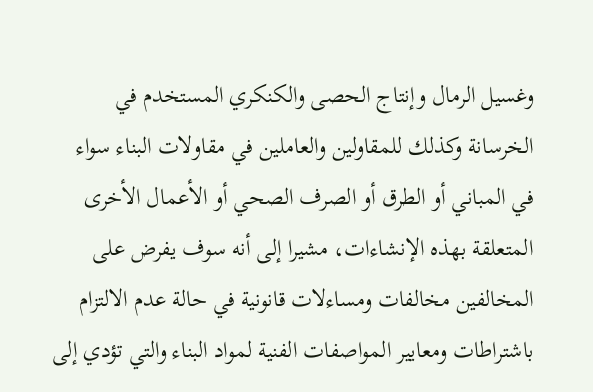وغسيل الرمال وإنتاج الحصى والكنكري المستخدم في الخرسانة وكذلك للمقاولين والعاملين في مقاولات البناء سواء في المباني أو الطرق أو الصرف الصحي أو الأعمال الأخرى المتعلقة بهذه الإنشاءات، مشيرا إلى أنه سوف يفرض على المخالفين مخالفات ومساءلات قانونية في حالة عدم الالتزام باشتراطات ومعايير المواصفات الفنية لمواد البناء والتي تؤدي إلى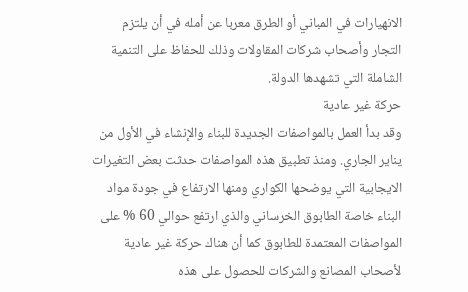الانهيارات في المباني أو الطرق معربا عن أمله في أن يلتزم التجار وأصحاب شركات المقاولات وذلك للحفاظ على التنمية الشاملة التي تشهدها الدولة.
حركة غير عادية
وقد بدأ العمل بالمواصفات الجديدة للبناء والإنشاء في الأول من يناير الجاري. ومنذ تطبيق هذه المواصفات حدثت بعض التغيرات الايجابية التي يوضحها الكواري ومنها الارتفاع في جودة مواد البناء خاصة الطابوق الخرساني والذي ارتفع حوالي 60 % على المواصفات المعتمدة للطابوق كما أن هناك حركة غير عادية لأصحاب المصانع والشركات للحصول على هذه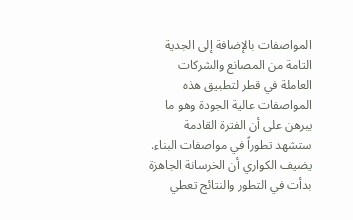المواصفات بالإضافة إلى الجدية التامة من المصانع والشركات العاملة في قطر لتطبيق هذه المواصفات عالية الجودة وهو ما يبرهن على أن الفترة القادمة ستشهد تطوراً في مواصفات البناء.
يضيف الكواري أن الخرسانة الجاهزة بدأت في التطور والنتائج تعطي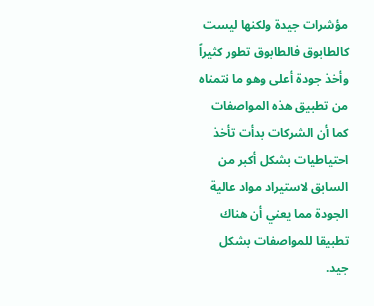مؤشرات جيدة ولكنها ليست كالطابوق فالطابوق تطور كثيراً وأخذ جودة أعلى وهو ما نتمناه من تطبيق هذه المواصفات كما أن الشركات بدأت تأخذ احتياطيات بشكل أكبر من السابق لاستيراد مواد عالية الجودة مما يعني أن هناك تطبيقا للمواصفات بشكل جيد.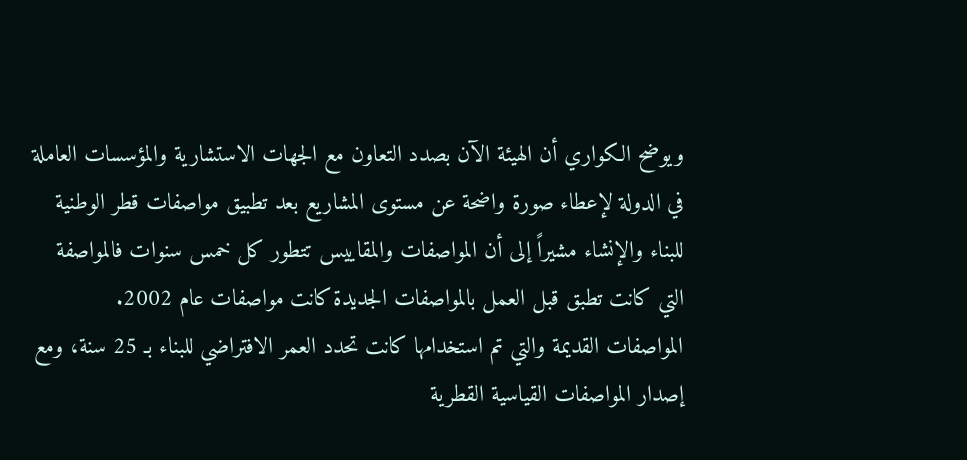ويوضح الكواري أن الهيئة الآن بصدد التعاون مع الجهات الاستشارية والمؤسسات العاملة في الدولة لإعطاء صورة واضحة عن مستوى المشاريع بعد تطبيق مواصفات قطر الوطنية للبناء والإنشاء مشيراً إلى أن المواصفات والمقاييس تتطور كل خمس سنوات فالمواصفة التي كانت تطبق قبل العمل بالمواصفات الجديدة كانت مواصفات عام 2002.
المواصفات القديمة والتي تم استخدامها كانت تحدد العمر الافتراضي للبناء بـ 25 سنة، ومع إصدار المواصفات القياسية القطرية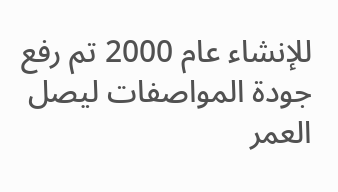للإنشاء عام 2000 تم رفع جودة المواصفات ليصل العمر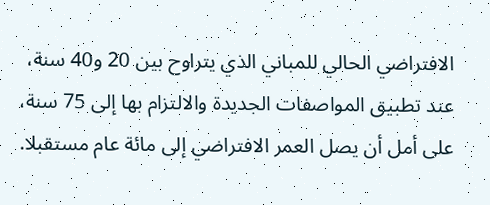الافتراضي الحالي للمباني الذي يتراوح بين 20 و40 سنة، عند تطبيق المواصفات الجديدة والالتزام بها إلى 75 سنة، على أمل أن يصل العمر الافتراضي إلى مائة عام مستقبلا.